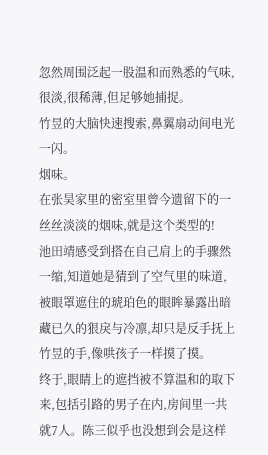忽然周围泛起一股温和而熟悉的气味,很淡,很稀薄,但足够她捕捉。
竹昱的大脑快速搜索,鼻翼扇动间电光一闪。
烟味。
在张昊家里的密室里曾今遗留下的一丝丝淡淡的烟味,就是这个类型的!
池田靖感受到搭在自己肩上的手骤然一缩,知道她是猜到了空气里的味道,被眼罩遮住的琥珀色的眼眸暴露出暗藏已久的狠戾与冷凛,却只是反手抚上竹昱的手,像哄孩子一样摸了摸。
终于,眼睛上的遮挡被不算温和的取下来,包括引路的男子在内,房间里一共就7人。陈三似乎也没想到会是这样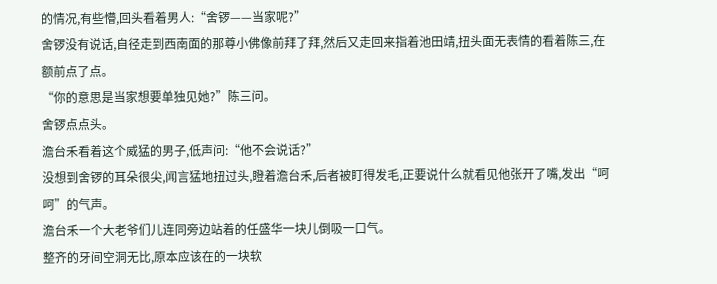的情况,有些懵,回头看着男人:“舍锣——当家呢?”
舍锣没有说话,自径走到西南面的那尊小佛像前拜了拜,然后又走回来指着池田靖,扭头面无表情的看着陈三,在额前点了点。
“你的意思是当家想要单独见她?”陈三问。
舍锣点点头。
澹台禾看着这个威猛的男子,低声问:“他不会说话?”
没想到舍锣的耳朵很尖,闻言猛地扭过头,瞪着澹台禾,后者被盯得发毛,正要说什么就看见他张开了嘴,发出“呵呵”的气声。
澹台禾一个大老爷们儿连同旁边站着的任盛华一块儿倒吸一口气。
整齐的牙间空洞无比,原本应该在的一块软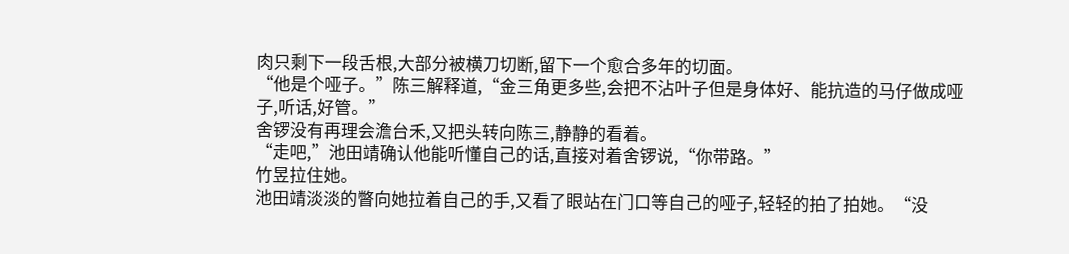肉只剩下一段舌根,大部分被横刀切断,留下一个愈合多年的切面。
“他是个哑子。”陈三解释道,“金三角更多些,会把不沾叶子但是身体好、能抗造的马仔做成哑子,听话,好管。”
舍锣没有再理会澹台禾,又把头转向陈三,静静的看着。
“走吧,”池田靖确认他能听懂自己的话,直接对着舍锣说,“你带路。”
竹昱拉住她。
池田靖淡淡的瞥向她拉着自己的手,又看了眼站在门口等自己的哑子,轻轻的拍了拍她。“没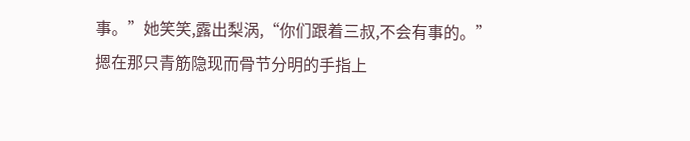事。”她笑笑,露出梨涡,“你们跟着三叔,不会有事的。”
摁在那只青筋隐现而骨节分明的手指上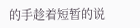的手趁着短暂的说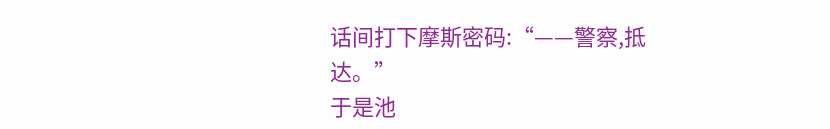话间打下摩斯密码:“——警察,抵达。”
于是池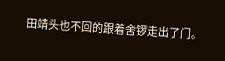田靖头也不回的跟着舍锣走出了门。